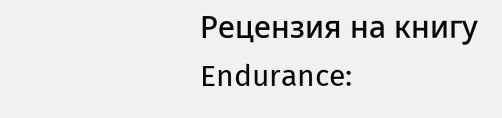Рецензия на книгу
Endurance: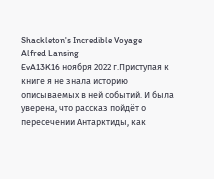Shackleton's Incredible Voyage
Alfred Lansing
EvA13K16 ноября 2022 г.Приступая к книге я не знала историю описываемых в ней событий. И была уверена, что рассказ пойдёт о пересечении Антарктиды, как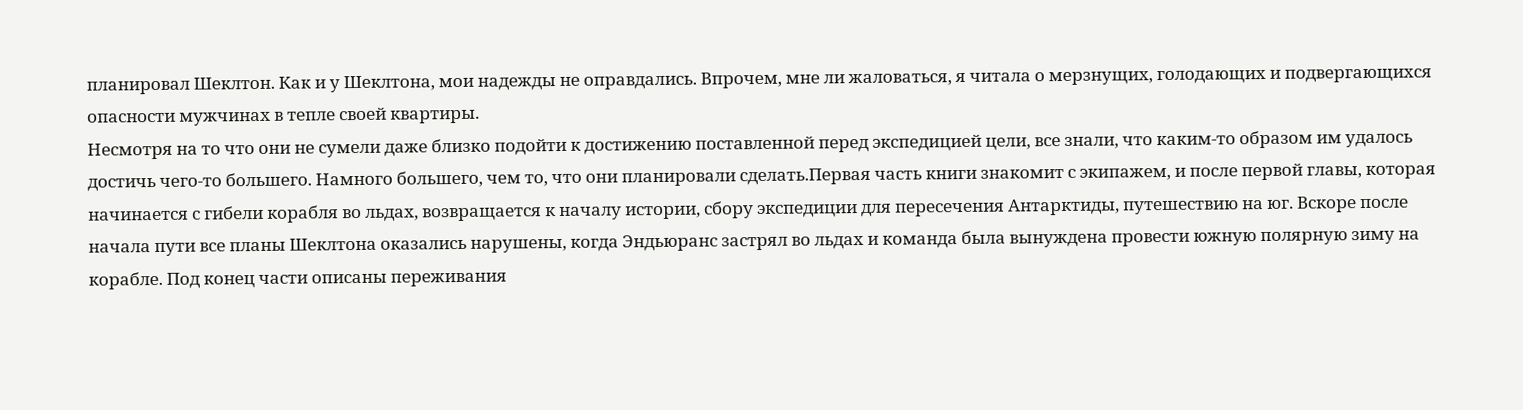планировал Шеклтон. Как и у Шеклтона, мои надежды не оправдались. Впрочем, мне ли жаловаться, я читала о мерзнущих, голодающих и подвергающихся опасности мужчинах в тепле своей квартиры.
Несмотря на то что они не сумели даже близко подойти к достижению поставленной перед экспедицией цели, все знали, что каким-то образом им удалось достичь чего-то большего. Намного большего, чем то, что они планировали сделать.Первая часть книги знакомит с экипажем, и после первой главы, которая начинается с гибели корабля во льдах, возвращается к началу истории, сбору экспедиции для пересечения Антарктиды, путешествию на юг. Вскоре после начала пути все планы Шеклтона оказались нарушены, когда Эндьюранс застрял во льдах и команда была вынуждена провести южную полярную зиму на корабле. Под конец части описаны переживания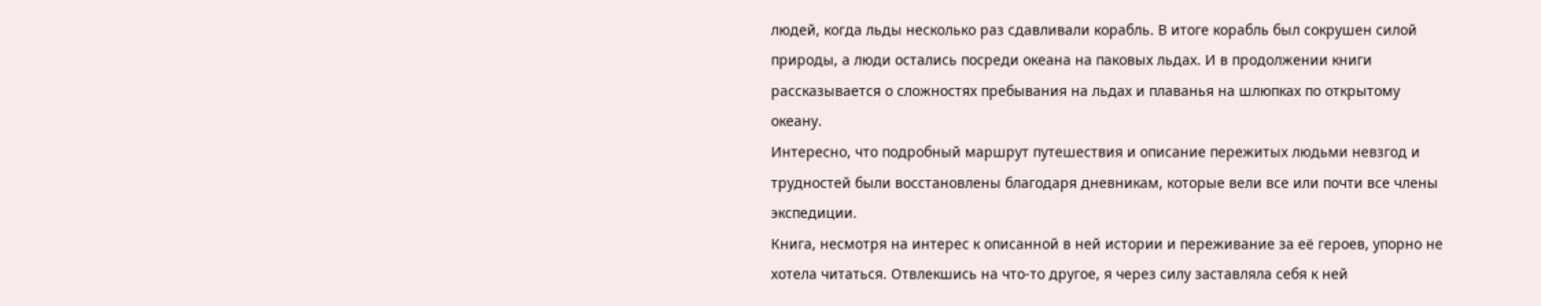людей, когда льды несколько раз сдавливали корабль. В итоге корабль был сокрушен силой природы, а люди остались посреди океана на паковых льдах. И в продолжении книги рассказывается о сложностях пребывания на льдах и плаванья на шлюпках по открытому океану.
Интересно, что подробный маршрут путешествия и описание пережитых людьми невзгод и трудностей были восстановлены благодаря дневникам, которые вели все или почти все члены экспедиции.
Книга, несмотря на интерес к описанной в ней истории и переживание за её героев, упорно не хотела читаться. Отвлекшись на что-то другое, я через силу заставляла себя к ней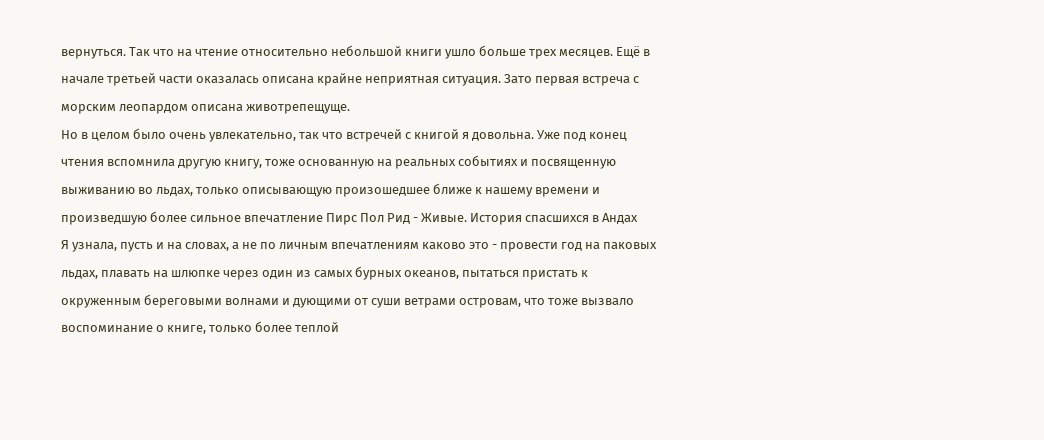вернуться. Так что на чтение относительно небольшой книги ушло больше трех месяцев. Ещё в начале третьей части оказалась описана крайне неприятная ситуация. Зато первая встреча с морским леопардом описана животрепещуще.
Но в целом было очень увлекательно, так что встречей с книгой я довольна. Уже под конец чтения вспомнила другую книгу, тоже основанную на реальных событиях и посвященную выживанию во льдах, только описывающую произошедшее ближе к нашему времени и произведшую более сильное впечатление Пирс Пол Рид - Живые. История спасшихся в Андах
Я узнала, пусть и на словах, а не по личным впечатлениям каково это - провести год на паковых льдах, плавать на шлюпке через один из самых бурных океанов, пытаться пристать к окруженным береговыми волнами и дующими от суши ветрами островам, что тоже вызвало воспоминание о книге, только более теплой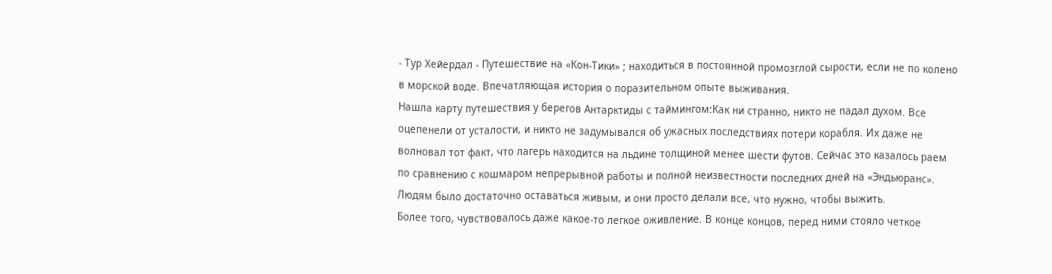- Тур Хейердал - Путешествие на «Кон-Тики» ; находиться в постоянной промозглой сырости, если не по колено в морской воде. Впечатляющая история о поразительном опыте выживания.
Нашла карту путешествия у берегов Антарктиды с таймингом:Как ни странно, никто не падал духом. Все оцепенели от усталости, и никто не задумывался об ужасных последствиях потери корабля. Их даже не волновал тот факт, что лагерь находится на льдине толщиной менее шести футов. Сейчас это казалось раем по сравнению с кошмаром непрерывной работы и полной неизвестности последних дней на «Эндьюранс». Людям было достаточно оставаться живым, и они просто делали все, что нужно, чтобы выжить.
Более того, чувствовалось даже какое-то легкое оживление. В конце концов, перед ними стояло четкое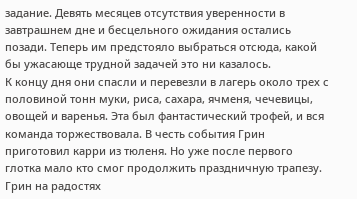задание. Девять месяцев отсутствия уверенности в завтрашнем дне и бесцельного ожидания остались позади. Теперь им предстояло выбраться отсюда, какой бы ужасающе трудной задачей это ни казалось.
К концу дня они спасли и перевезли в лагерь около трех с половиной тонн муки, риса, сахара, ячменя, чечевицы, овощей и варенья. Эта был фантастический трофей, и вся команда торжествовала. В честь события Грин приготовил карри из тюленя. Но уже после первого глотка мало кто смог продолжить праздничную трапезу. Грин на радостях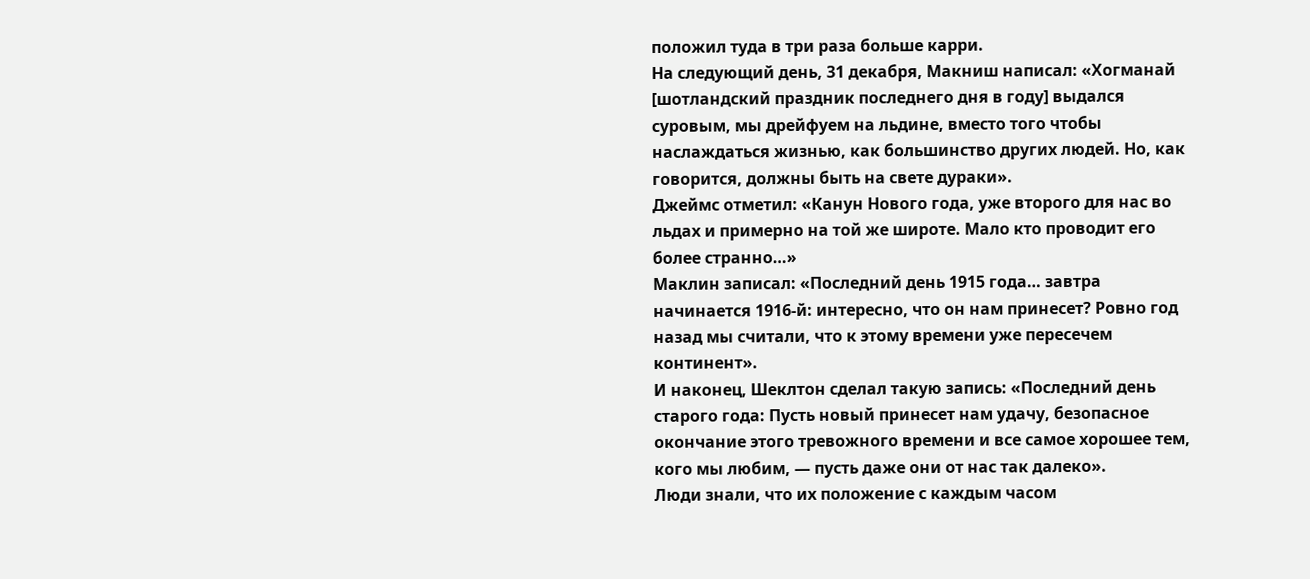положил туда в три раза больше карри.
На следующий день, 31 декабря, Макниш написал: «Хогманай [шотландский праздник последнего дня в году] выдался суровым, мы дрейфуем на льдине, вместо того чтобы наслаждаться жизнью, как большинство других людей. Но, как говорится, должны быть на свете дураки».
Джеймс отметил: «Канун Нового года, уже второго для нас во льдах и примерно на той же широте. Мало кто проводит его более странно…»
Маклин записал: «Последний день 1915 года… завтра начинается 1916-й: интересно, что он нам принесет? Ровно год назад мы считали, что к этому времени уже пересечем континент».
И наконец, Шеклтон сделал такую запись: «Последний день старого года: Пусть новый принесет нам удачу, безопасное окончание этого тревожного времени и все самое хорошее тем, кого мы любим, — пусть даже они от нас так далеко».
Люди знали, что их положение с каждым часом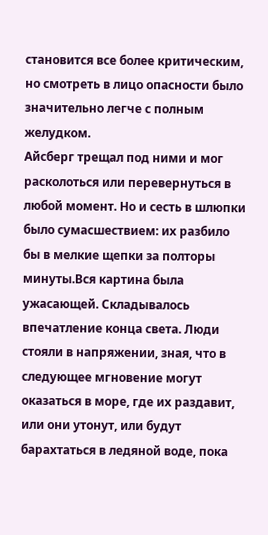становится все более критическим, но смотреть в лицо опасности было значительно легче с полным желудком.
Айсберг трещал под ними и мог расколоться или перевернуться в любой момент. Но и сесть в шлюпки было сумасшествием: их разбило бы в мелкие щепки за полторы минуты.Вся картина была ужасающей. Складывалось впечатление конца света. Люди стояли в напряжении, зная, что в следующее мгновение могут оказаться в море, где их раздавит, или они утонут, или будут барахтаться в ледяной воде, пока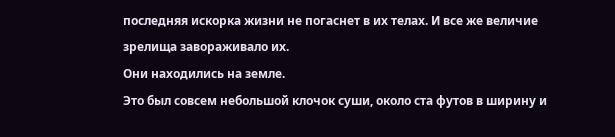последняя искорка жизни не погаснет в их телах. И все же величие зрелища завораживало их.
Они находились на земле.
Это был совсем небольшой клочок суши, около ста футов в ширину и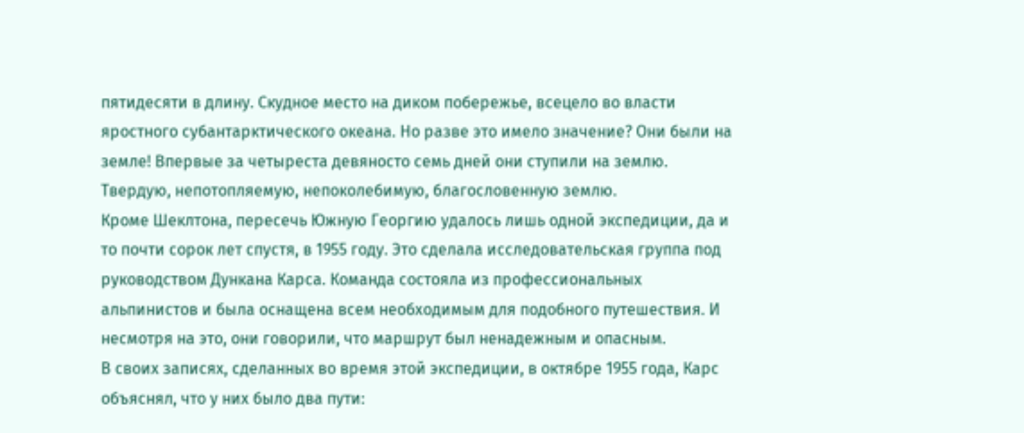пятидесяти в длину. Скудное место на диком побережье, всецело во власти яростного субантарктического океана. Но разве это имело значение? Они были на земле! Впервые за четыреста девяносто семь дней они ступили на землю. Твердую, непотопляемую, непоколебимую, благословенную землю.
Кроме Шеклтона, пересечь Южную Георгию удалось лишь одной экспедиции, да и то почти сорок лет спустя, в 1955 году. Это сделала исследовательская группа под руководством Дункана Карса. Команда состояла из профессиональных альпинистов и была оснащена всем необходимым для подобного путешествия. И несмотря на это, они говорили, что маршрут был ненадежным и опасным.
В своих записях, сделанных во время этой экспедиции, в октябре 1955 года, Карс объяснял, что у них было два пути: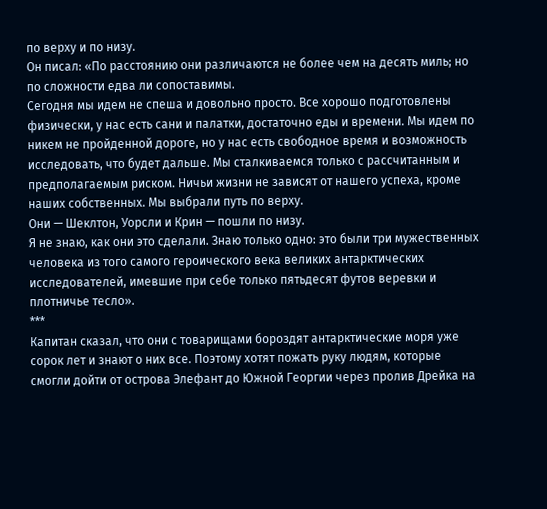по верху и по низу.
Он писал: «По расстоянию они различаются не более чем на десять миль; но по сложности едва ли сопоставимы.
Сегодня мы идем не спеша и довольно просто. Все хорошо подготовлены физически, у нас есть сани и палатки, достаточно еды и времени. Мы идем по никем не пройденной дороге, но у нас есть свободное время и возможность исследовать, что будет дальше. Мы сталкиваемся только с рассчитанным и предполагаемым риском. Ничьи жизни не зависят от нашего успеха, кроме наших собственных. Мы выбрали путь по верху.
Они — Шеклтон, Уорсли и Крин — пошли по низу.
Я не знаю, как они это сделали. Знаю только одно: это были три мужественных человека из того самого героического века великих антарктических исследователей, имевшие при себе только пятьдесят футов веревки и плотничье тесло».
***
Капитан сказал, что они с товарищами бороздят антарктические моря уже сорок лет и знают о них все. Поэтому хотят пожать руку людям, которые смогли дойти от острова Элефант до Южной Георгии через пролив Дрейка на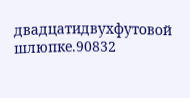двадцатидвухфутовой шлюпке.90832